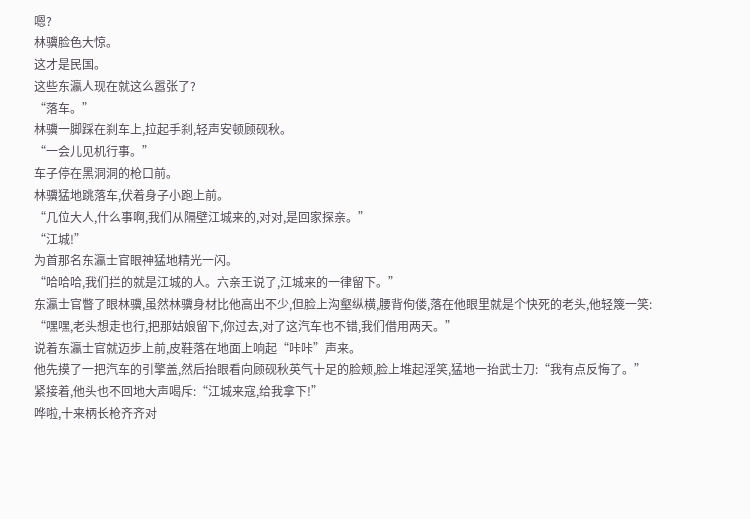嗯?
林骥脸色大惊。
这才是民国。
这些东瀛人现在就这么嚣张了?
“落车。”
林骥一脚踩在刹车上,拉起手刹,轻声安顿顾砚秋。
“一会儿见机行事。”
车子停在黑洞洞的枪口前。
林骥猛地跳落车,伏着身子小跑上前。
“几位大人,什么事啊,我们从隔壁江城来的,对对,是回家探亲。”
“江城!”
为首那名东瀛士官眼神猛地精光一闪。
“哈哈哈,我们拦的就是江城的人。六亲王说了,江城来的一律留下。”
东瀛士官瞥了眼林骥,虽然林骥身材比他高出不少,但脸上沟壑纵横,腰背佝偻,落在他眼里就是个快死的老头,他轻篾一笑:
“嘿嘿,老头想走也行,把那姑娘留下,你过去,对了这汽车也不错,我们借用两天。”
说着东瀛士官就迈步上前,皮鞋落在地面上响起“咔咔”声来。
他先摸了一把汽车的引擎盖,然后抬眼看向顾砚秋英气十足的脸颊,脸上堆起淫笑,猛地一抬武士刀:“我有点反悔了。”
紧接着,他头也不回地大声喝斥:“江城来寇,给我拿下!”
哗啦,十来柄长枪齐齐对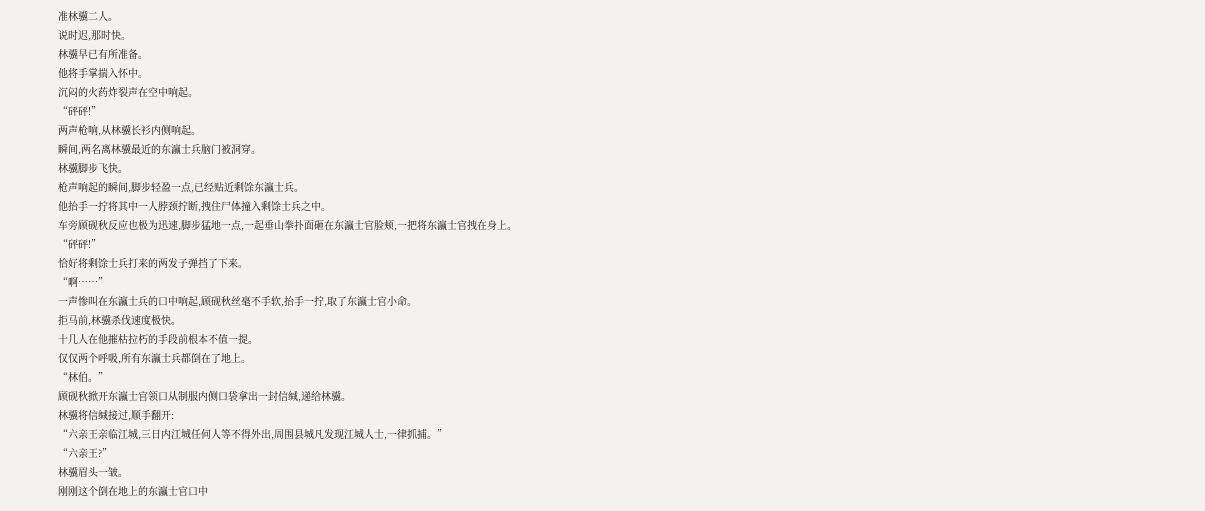准林骥二人。
说时迟,那时快。
林骥早已有所准备。
他将手掌揣入怀中。
沉闷的火药炸裂声在空中响起。
“砰砰!”
两声枪响,从林骥长衫内侧响起。
瞬间,两名离林骥最近的东瀛士兵脑门被洞穿。
林骥脚步飞快。
枪声响起的瞬间,脚步轻盈一点,已经贴近剩馀东瀛士兵。
他抬手一拧将其中一人脖颈拧断,拽住尸体撞入剩馀士兵之中。
车旁顾砚秋反应也极为迅速,脚步猛地一点,一起垂山拳扑面砸在东瀛士官脸颊,一把将东瀛士官拽在身上。
“砰砰!”
恰好将剩馀士兵打来的两发子弹挡了下来。
“啊……”
一声惨叫在东瀛士兵的口中响起,顾砚秋丝毫不手软,抬手一拧,取了东瀛士官小命。
拒马前,林骥杀伐速度极快。
十几人在他摧枯拉朽的手段前根本不值一提。
仅仅两个呼吸,所有东瀛士兵都倒在了地上。
“林伯。”
顾砚秋掀开东瀛士官领口从制服内侧口袋拿出一封信缄,递给林骥。
林骥将信缄接过,顺手翻开:
“六亲王亲临江城,三日内江城任何人等不得外出,周围县城凡发现江城人士,一律抓捕。”
“六亲王?”
林骥眉头一皱。
刚刚这个倒在地上的东瀛士官口中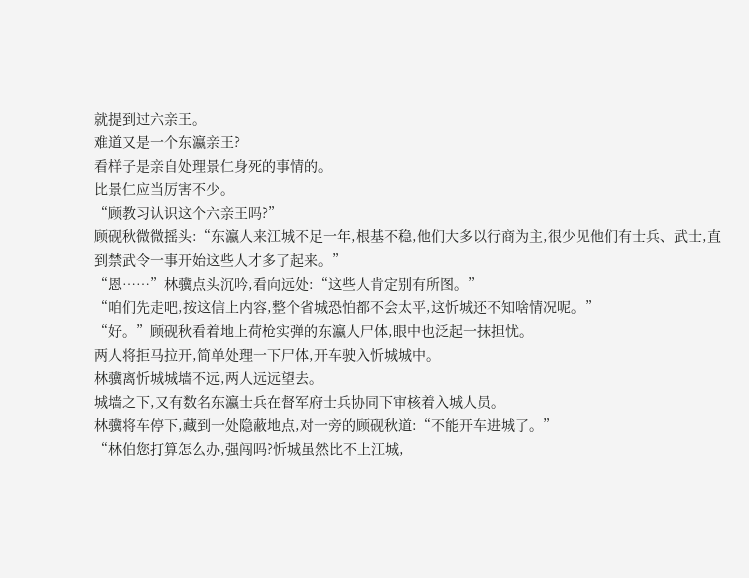就提到过六亲王。
难道又是一个东瀛亲王?
看样子是亲自处理景仁身死的事情的。
比景仁应当厉害不少。
“顾教习认识这个六亲王吗?”
顾砚秋微微摇头:“东瀛人来江城不足一年,根基不稳,他们大多以行商为主,很少见他们有士兵、武士,直到禁武令一事开始这些人才多了起来。”
“恩……”林骥点头沉吟,看向远处:“这些人肯定别有所图。”
“咱们先走吧,按这信上内容,整个省城恐怕都不会太平,这忻城还不知啥情况呢。”
“好。”顾砚秋看着地上荷枪实弹的东瀛人尸体,眼中也泛起一抹担忧。
两人将拒马拉开,简单处理一下尸体,开车驶入忻城城中。
林骥离忻城城墙不远,两人远远望去。
城墙之下,又有数名东瀛士兵在督军府士兵协同下审核着入城人员。
林骥将车停下,藏到一处隐蔽地点,对一旁的顾砚秋道:“不能开车进城了。”
“林伯您打算怎么办,强闯吗?忻城虽然比不上江城,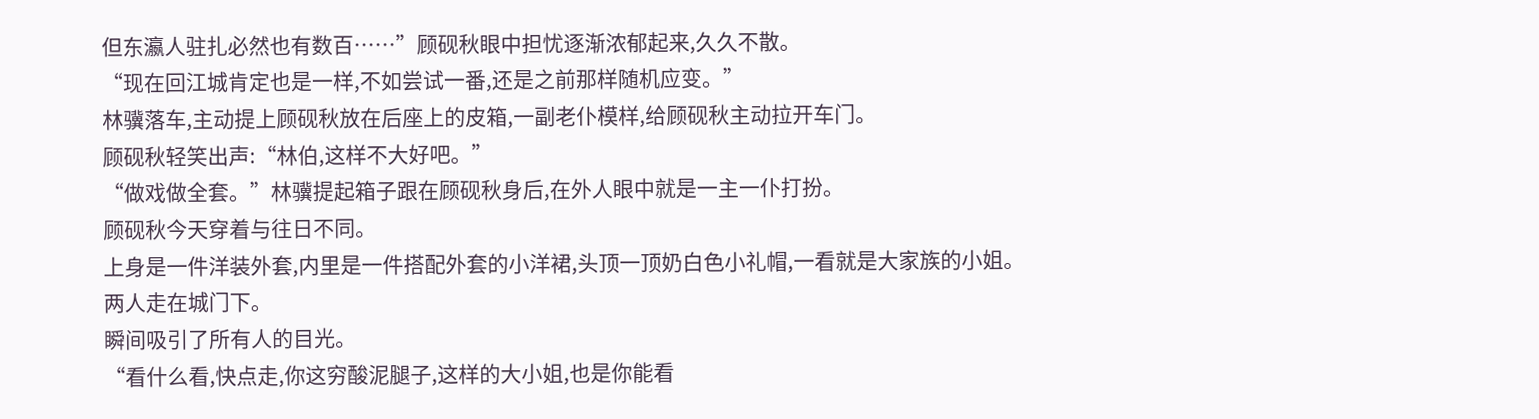但东瀛人驻扎必然也有数百……”顾砚秋眼中担忧逐渐浓郁起来,久久不散。
“现在回江城肯定也是一样,不如尝试一番,还是之前那样随机应变。”
林骥落车,主动提上顾砚秋放在后座上的皮箱,一副老仆模样,给顾砚秋主动拉开车门。
顾砚秋轻笑出声:“林伯,这样不大好吧。”
“做戏做全套。”林骥提起箱子跟在顾砚秋身后,在外人眼中就是一主一仆打扮。
顾砚秋今天穿着与往日不同。
上身是一件洋装外套,内里是一件搭配外套的小洋裙,头顶一顶奶白色小礼帽,一看就是大家族的小姐。
两人走在城门下。
瞬间吸引了所有人的目光。
“看什么看,快点走,你这穷酸泥腿子,这样的大小姐,也是你能看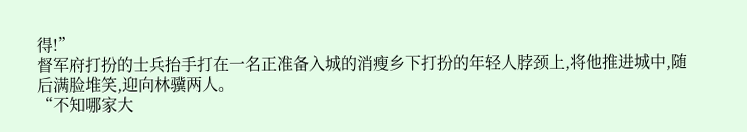得!”
督军府打扮的士兵抬手打在一名正准备入城的消瘦乡下打扮的年轻人脖颈上,将他推进城中,随后满脸堆笑,迎向林骥两人。
“不知哪家大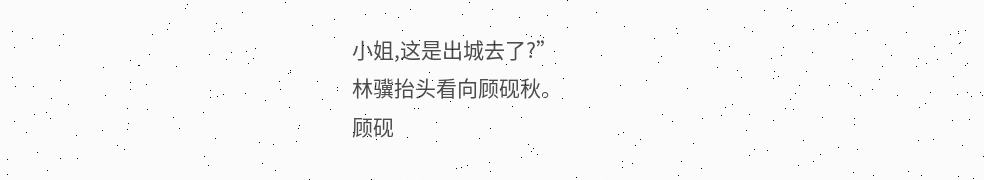小姐,这是出城去了?”
林骥抬头看向顾砚秋。
顾砚